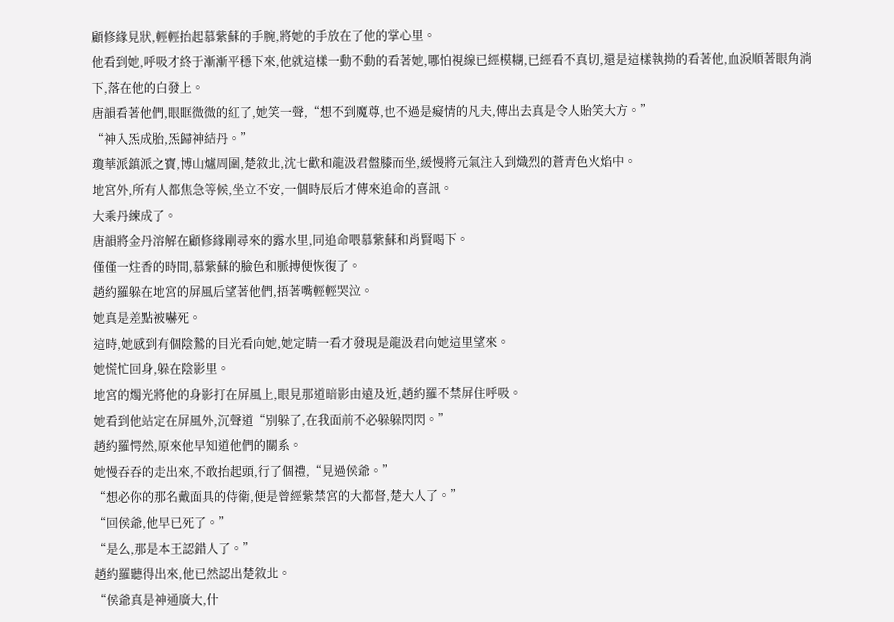顧修緣見狀,輕輕抬起慕紫蘇的手腕,將她的手放在了他的掌心里。
他看到她,呼吸才終于漸漸平穩下來,他就這樣一動不動的看著她,哪怕視線已經模糊,已經看不真切,還是這樣執拗的看著他,血淚順著眼角淌下,落在他的白發上。
唐韻看著他們,眼眶微微的紅了,她笑一聲,“想不到魔尊,也不過是癡情的凡夫,傳出去真是令人貽笑大方。”
“神入炁成胎,炁歸神結丹。”
瓊華派鎮派之寶,博山爐周圍,楚敘北,沈七歡和龍汲君盤膝而坐,緩慢將元氣注入到熾烈的蒼青色火焰中。
地宮外,所有人都焦急等候,坐立不安,一個時辰后才傳來追命的喜訊。
大乘丹練成了。
唐韻將金丹溶解在顧修緣剛尋來的露水里,同追命喂慕紫蘇和肖賢喝下。
僅僅一炷香的時間,慕紫蘇的臉色和脈搏便恢復了。
趙約羅躲在地宮的屏風后望著他們,捂著嘴輕輕哭泣。
她真是差點被嚇死。
這時,她感到有個陰鷙的目光看向她,她定睛一看才發現是龍汲君向她這里望來。
她慌忙回身,躲在陰影里。
地宮的燭光將他的身影打在屏風上,眼見那道暗影由遠及近,趙約羅不禁屏住呼吸。
她看到他站定在屏風外,沉聲道“別躲了,在我面前不必躲躲閃閃。”
趙約羅愕然,原來他早知道他們的關系。
她慢吞吞的走出來,不敢抬起頭,行了個禮,“見過侯爺。”
“想必你的那名戴面具的侍衛,便是曾經紫禁宮的大都督,楚大人了。”
“回侯爺,他早已死了。”
“是么,那是本王認錯人了。”
趙約羅聽得出來,他已然認出楚敘北。
“侯爺真是神通廣大,什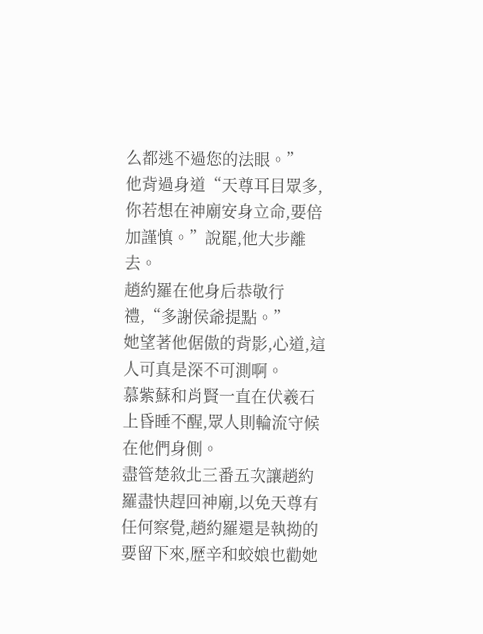么都逃不過您的法眼。”
他背過身道“天尊耳目眾多,你若想在神廟安身立命,要倍加謹慎。”說罷,他大步離去。
趙約羅在他身后恭敬行禮,“多謝侯爺提點。”
她望著他倨傲的背影,心道,這人可真是深不可測啊。
慕紫蘇和肖賢一直在伏羲石上昏睡不醒,眾人則輪流守候在他們身側。
盡管楚敘北三番五次讓趙約羅盡快趕回神廟,以免天尊有任何察覺,趙約羅還是執拗的要留下來,歷辛和蛟娘也勸她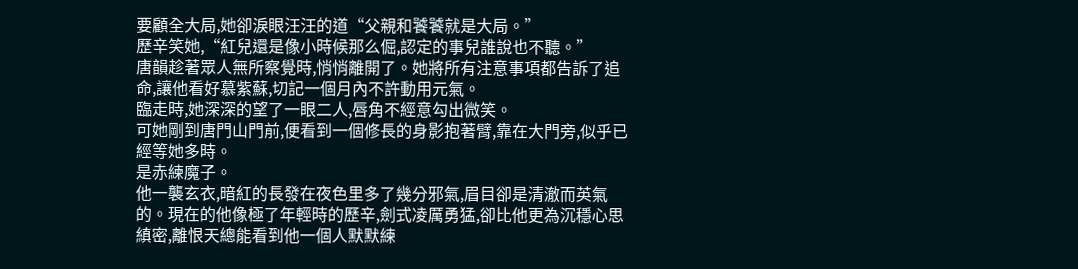要顧全大局,她卻淚眼汪汪的道“父親和饕饕就是大局。”
歷辛笑她,“紅兒還是像小時候那么倔,認定的事兒誰說也不聽。”
唐韻趁著眾人無所察覺時,悄悄離開了。她將所有注意事項都告訴了追命,讓他看好慕紫蘇,切記一個月內不許動用元氣。
臨走時,她深深的望了一眼二人,唇角不經意勾出微笑。
可她剛到唐門山門前,便看到一個修長的身影抱著臂,靠在大門旁,似乎已經等她多時。
是赤練魔子。
他一襲玄衣,暗紅的長發在夜色里多了幾分邪氣,眉目卻是清澈而英氣的。現在的他像極了年輕時的歷辛,劍式凌厲勇猛,卻比他更為沉穩心思縝密,離恨天總能看到他一個人默默練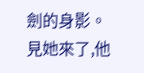劍的身影。
見她來了,他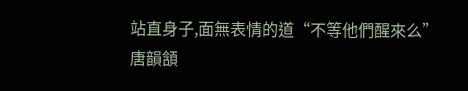站直身子,面無表情的道“不等他們醒來么”
唐韻頷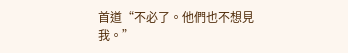首道“不必了。他們也不想見我。”